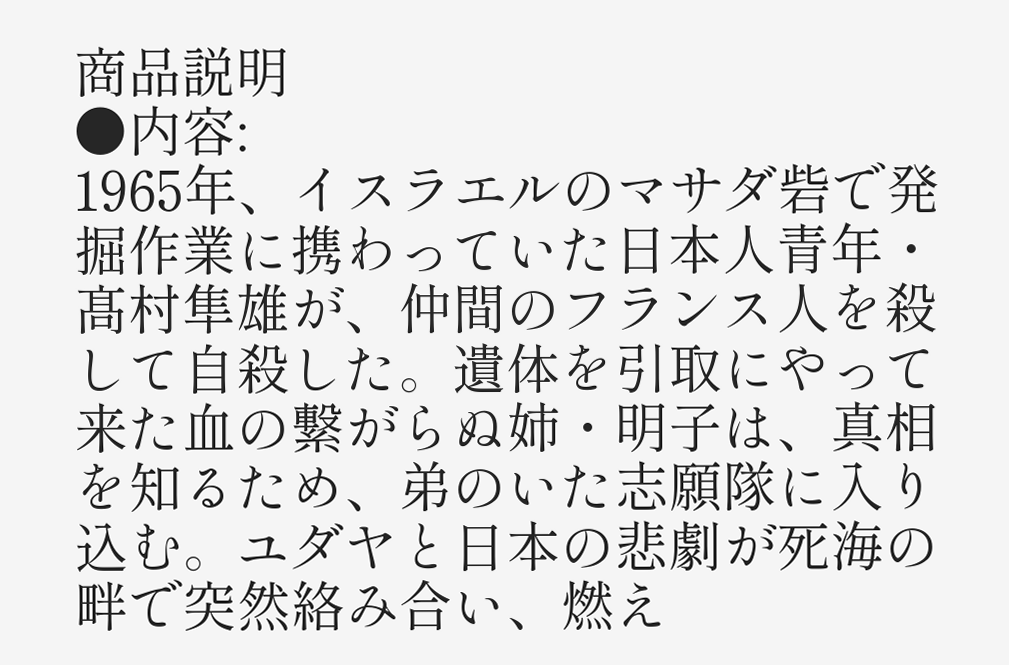商品説明
●内容:
1965年、イスラエルのマサダ砦で発掘作業に携わっていた日本人青年・髙村隼雄が、仲間のフランス人を殺して自殺した。遺体を引取にやって来た血の繋がらぬ姉・明子は、真相を知るため、弟のいた志願隊に入り込む。ユダヤと日本の悲劇が死海の畔で突然絡み合い、燃え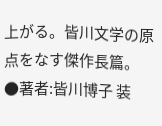上がる。皆川文学の原点をなす傑作長篇。
●著者:皆川博子 装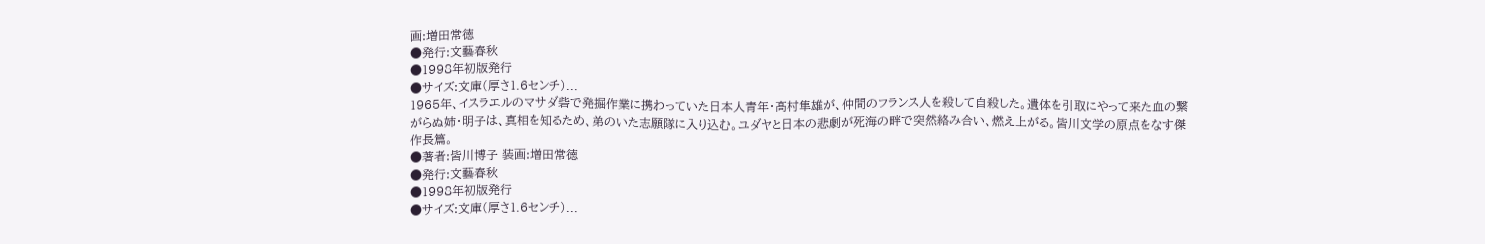画:増田常徳
●発行:文藝春秋
●1998年初版発行
●サイズ:文庫(厚さ1.6センチ)...
1965年、イスラエルのマサダ砦で発掘作業に携わっていた日本人青年・髙村隼雄が、仲間のフランス人を殺して自殺した。遺体を引取にやって来た血の繋がらぬ姉・明子は、真相を知るため、弟のいた志願隊に入り込む。ユダヤと日本の悲劇が死海の畔で突然絡み合い、燃え上がる。皆川文学の原点をなす傑作長篇。
●著者:皆川博子 装画:増田常徳
●発行:文藝春秋
●1998年初版発行
●サイズ:文庫(厚さ1.6センチ)...